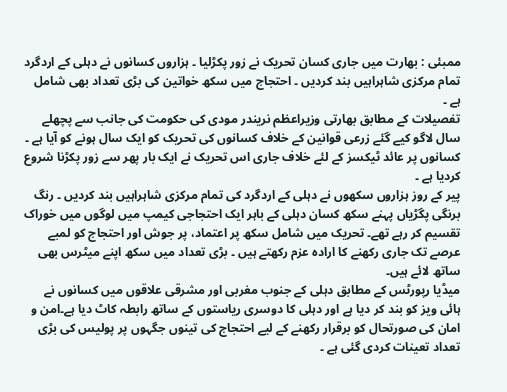ممبئی : بھارت میں جاری کسان تحریک نے زور پکڑلیا ۔ ہزاروں کسانوں نے دہلی کے اردگرد تمام مرکزی شاہراہیں بند کردیں ۔ احتجاج میں سکھ خواتین کی بڑی تعداد بھی شامل ہے ۔
تفصیلات کے مطابق بھارتی وزیراعظم نریندر مودی کی حکومت کی جانب سے پچھلے سال لاگو کیے گئے زرعی قوانین کے خلاف کسانوں کی تحریک کو ایک سال ہونے کو آیا ہے ۔ کسانوں پر عائد ٹیکسز کے لئے خلاف جاری اس تحریک نے ایک بار پھر سے زور پکڑنا شروع کردیا ہے ۔
پیر کے روز ہزاروں سکھوں نے دہلی کے اردگرد کی تمام مرکزی شاہراہیں بند کردیں ۔ رنگ برنگی پگڑیاں پہنے سکھ کسان دہلی کے باہر ایک احتجاجی کیمپ میں لوگوں میں خوراک تقسیم کر رہے تھے۔ تحریک میں شامل سکھ پر اعتماد، پر جوش اور احتجاج کو لمبے عرصے تک جاری رکھنے کا ارادہ عزم رکھتے ہیں ۔ بڑی تعداد میں سکھ اپنے میٹرس بھی ساتھ لائے ہیں۔
میڈیا رپورٹس کے مطابق دہلی کے جنوب مغربی اور مشرقی علاقوں میں کسانوں نے ہائی ویز کو بند کر دیا ہے اور دہلی کا دوسری ریاستوں کے ساتھ رابطہ کاٹ دیا ہے۔امن و امان کی صورتحال کو برقرار رکھنے کے لیے احتجاج کی تینوں جگہوں پر پولیس کی بڑی تعداد تعینات کردی گئی ہے ۔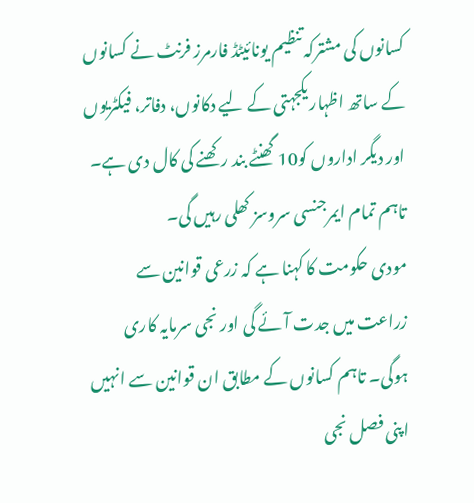کسانوں کی مشترکہ تنظیم یونائیٹڈ فارمرز فرنٹ نے کسانوں کے ساتھ اظہار یکجہتی کے لیے دکانوں، دفاتر، فیکٹریوں اور دیگر اداروں کو10 گھنٹے بند رکھنے کی کال دی ہے۔ تاہم تمام ایمرجنسی سروسز کھلی رہیں گی۔
مودی حکومت کا کہنا ہے کہ زرعی قوانین سے زراعت میں جدت آئے گی اور نجی سرمایہ کاری ہوگی۔ تاہم کسانوں کے مطابق ان قوانین سے انہیں اپنی فصل نجی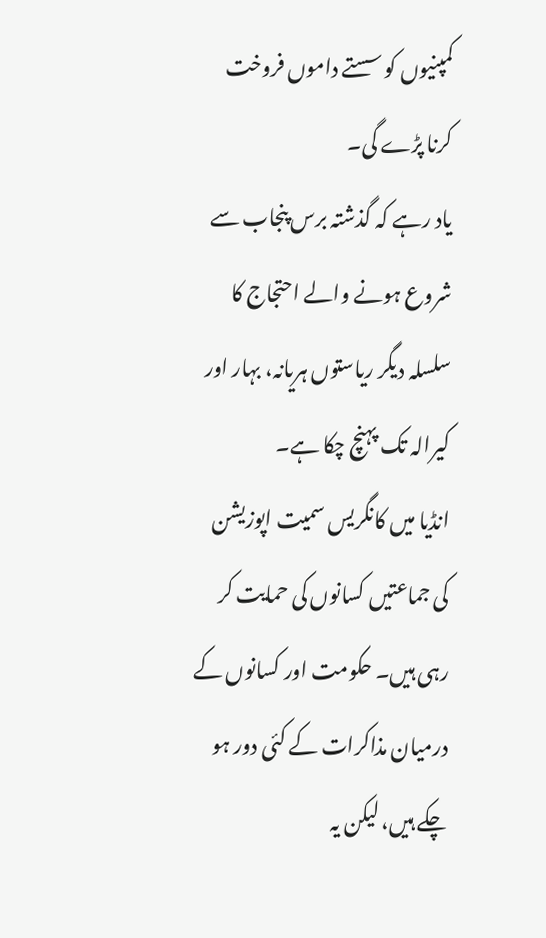کمپنیوں کو سستے داموں فروخت کرنا پڑے گی۔
یاد رہے کہ گذشتہ برس پنجاب سے شروع ہونے والے احتجاج کا سلسلہ دیگر ریاستوں ہریانہ، بہار اور کیرالہ تک پہنچ چکا ہے۔
انڈیا میں کانگریس سمیت اپوزیشن کی جماعتیں کسانوں کی حمایت کر رہی ہیں۔ حکومت اور کسانوں کے درمیان مذاکرات کے کئی دور ہو چکے ہیں، لیکن یہ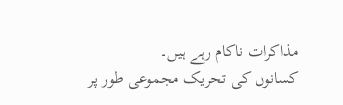مذاکرات ناکام رہے ہیں۔
کسانوں کی تحریک مجموعی طور پر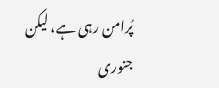پُرامن رہی ہے، لیکن جنوری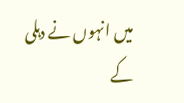میں انہوں نے دہلی کے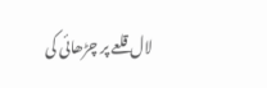لال قلعے پر چڑھائی کی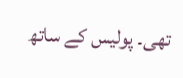تھی۔ پولیس کے ساتھ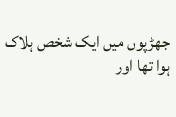جھڑپوں میں ایک شخص ہلاک ہوا تھا اور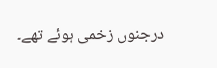درجنوں زخمی ہوئے تھے۔